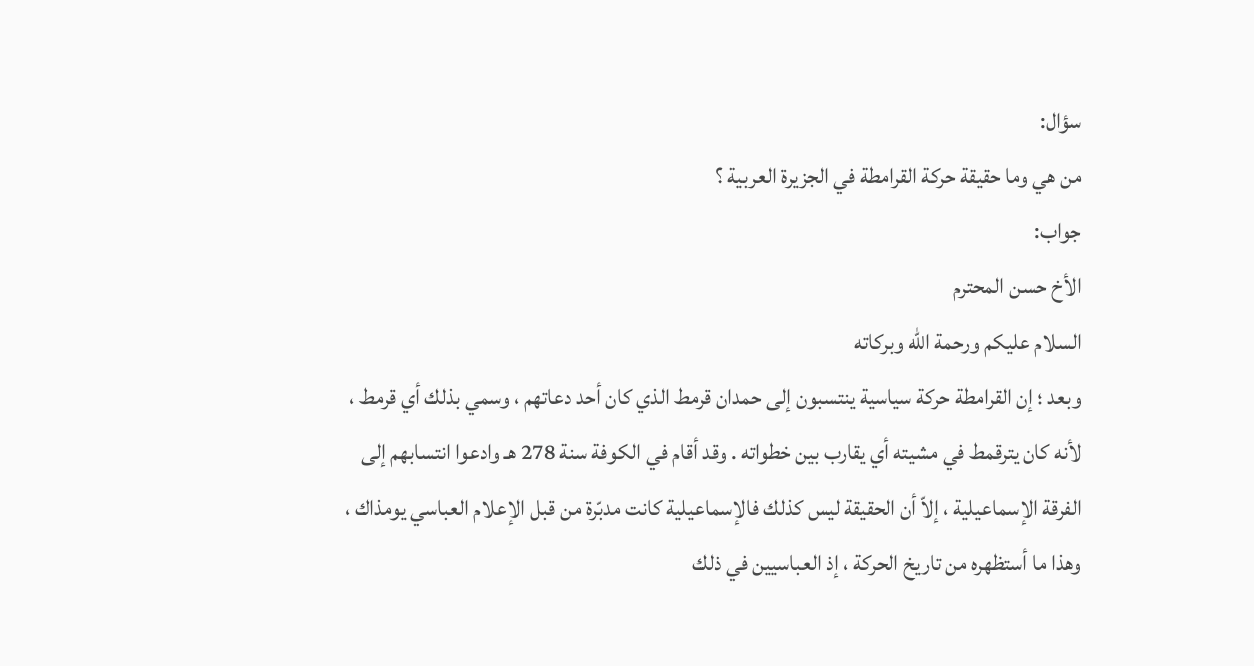سؤال:
من هي وما حقيقة حركة القرامطة في الجزيرة العربية ؟
جواب:
الأخ حسن المحترم
السلام عليكم ورحمة الله وبركاته
وبعد ؛ إن القرامطة حركة سياسية ينتسبون إلى حمدان قرمط الذي كان أحد دعاتهم ، وسمي بذلك أي قرمط ، لأنه كان يترقمط في مشيته أي يقارب بين خطواته . وقد أقام في الكوفة سنة 278 هـ وادعوا انتسابهم إلى الفرقة الإسماعيلية ، إلاّ أن الحقيقة ليس كذلك فالإسماعيلية كانت مدبّرة من قبل الإعلام العباسي يومذاك ، وهذا ما أستظهره من تاريخ الحركة ، إذ العباسيين في ذلك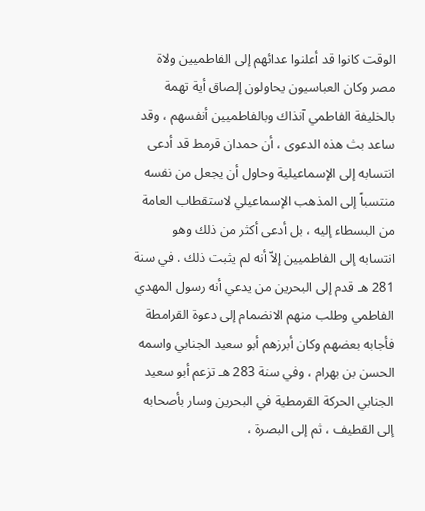الوقت كانوا قد أعلنوا عدائهم إلى الفاطميين ولاة مصر وكان العباسيون يحاولون إلصاق أية تهمة بالخليفة الفاطمي آنذاك وبالفاطميين أنفسهم ، وقد ساعد بث هذه الدعوى ، أن حمدان قرمط قد أدعى انتسابه إلى الإسماعيلية وحاول أن يجعل من نفسه منتسباً إلى المذهب الإسماعيلي لاستقطاب العامة من البسطاء إليه ، بل أدعى أكثر من ذلك وهو انتسابه إلى الفاطميين إلاّ أنه لم يثبت ذلك . في سنة 281 هـ قدم إلى البحرين من يدعي أنه رسول المهدي الفاطمي وطلب منهم الانضمام إلى دعوة القرامطة فأجابه بعضهم وكان أبرزهم أبو سعيد الجنابي واسمه الحسن بن بهرام ، وفي سنة 283 هـ تزعم أبو سعيد الجنابي الحركة القرمطية في البحرين وسار بأصحابه إلى القطيف ، ثم إلى البصرة ،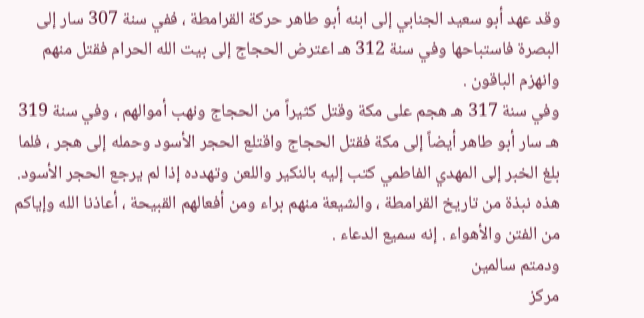وقد عهد أبو سعيد الجنابي إلى ابنه أبو طاهر حركة القرامطة ، ففي سنة 307 سار إلى البصرة فاستباحها وفي سنة 312 هـ اعترض الحجاج إلى بيت الله الحرام فقتل منهم وانهزم الباقون .
وفي سنة 317 هـ هجم على مكة وقتل كثيراً من الحجاج ونهب أموالهم ، وفي سنة 319 هـ سار أبو طاهر أيضاً إلى مكة فقتل الحجاج واقتلع الحجر الأسود وحمله إلى هجر ، فلما بلغ الخبر إلى المهدي الفاطمي كتب إليه بالنكير واللعن وتهدده إذا لم يرجع الحجر الأسود.
هذه نبذة من تاريخ القرامطة ، والشيعة منهم براء ومن أفعالهم القبيحة ، أعاذنا الله وإياكم من الفتن والأهواء . إنه سميع الدعاء .
ودمتم سالمين
مركز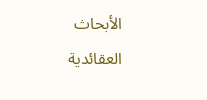الأبحاث العقائدية